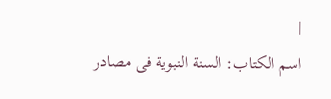|
اسم الکتاب: السنة النبویة فی مصادر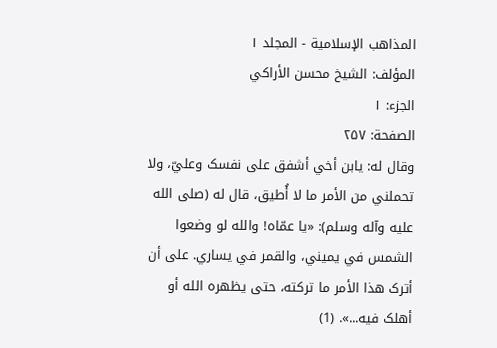المذاهب الإسلامیة - المجلد ۱
المؤلف: الشیخ محسن الأراکي
الجزء: ۱
الصفحة: ۲۵۷
وقال له: يابن أخي أشفق على نفسک وعليّ، ولا تحملني من الأمر ما لا أُطيق، قال له (صلی الله عليه وآله وسلم): «يا عمّاه! والله لو وضعوا الشمس في يميني، والقمر في يساري. على أن أترک هذا الأمر ما ترکته، حتى يظهره الله أو أهلک فيه...». (1)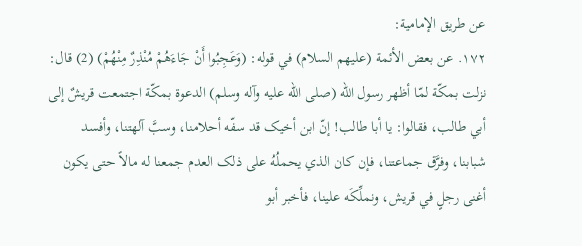عن طريق الإمامية:
۱۷۲. عن بعض الأئمة (عليهم السلام) في قوله: (وَعَجِبُوا أَنْ جَاءَهُمْ مُنْذِرٌ مِنْهُمْ) (2) قال: نزلت بمکّة لمّا أظهر رسول الله (صلی الله عليه وآله وسلم) الدعوة بمکّة اجتمعت قريشٌ إلى أبي طالب، فقالوا: يا أبا طالب! إنّ ابن أخيک قد سفّه أحلامنا، وسبَّ آلهتنا، وأفسد شبابنا، وفرَّق جماعتنا، فإن کان الذي يحملُهُ على ذلک العدم جمعنا له مالاً حتى يکون أغنى رجلٍ في قريش، ونملِّکَه علينا، فأخبر أبو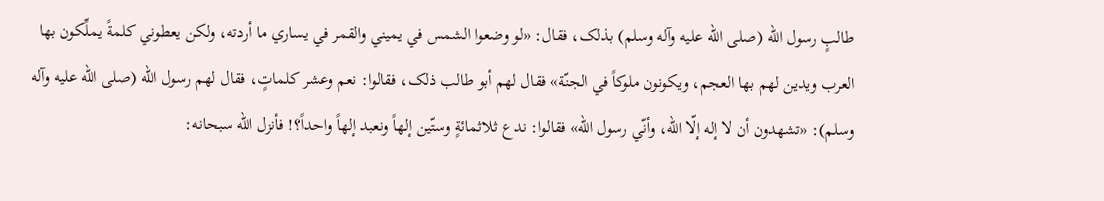طالبٍ رسول الله (صلى الله عليه وآله وسلم) بذلک، فقال: «لو وضعوا الشمس في يميني والقمر في يساري ما أردته، ولکن يعطوني کلمةً یملِّکون بها العرب ويدين لهم بها العجم، ويکونون ملوکاً في الجنّة» فقال لهم أبو طالب ذلک، فقالوا: نعم وعشر کلماتٍ، فقال لهم رسول الله (صلی الله عليه وآله وسلم): «تشهدون أن لا إله إلّا الله، وأنّي رسول الله» فقالوا: ندع ثلاثمائةٍ وستّين إلهاً ونعبد إلهاً واحداً؟! فأنزل الله سبحانه: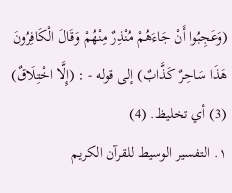(وَعَجِبُوا أَنْ جَاءَهُمْ مُنْذِرٌ مِنْهُمْ وَقَالَ الْكَافِرُونَ هَذَا سَاحِرٌ كَذَّابٌ) إلى قوله - : (إِلَّا اخْتِلَاقٌ) (3) أي تخليظ. (4)
١. التفسير الوسيط للقرآن الکريم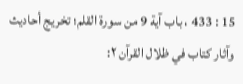15 : 433 ، باب آية 9 من سورة القلم؛ تخريج أحاديث وآثار کتاب في ظلال القرآن ۲: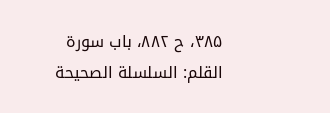۳۸۵، ح ۸۸۲، باب سورة القلم: السلسلة الصحيحة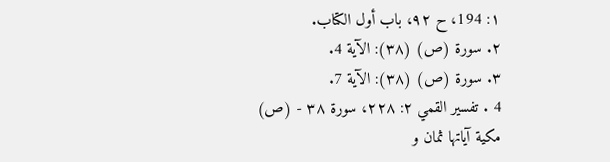۱: 194، ح ۹۲، باب أول الکتاب.
۲. سورة (ص) (۳۸): الآية 4.
٣. سورة (ص) (۳۸): الآية 7.
4 . تفسير القمي ۲: ۲۲۸، سورة ۳۸ - (ص) مکية آياتها ثمان و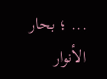... ؛ بحار الأنوار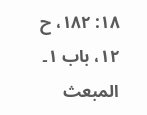۱۸: ۱۸۲، ح ۱۲، باب ۱۔
المبعث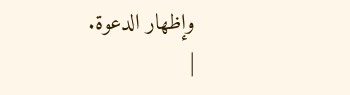وإظهار الدعوة.
|